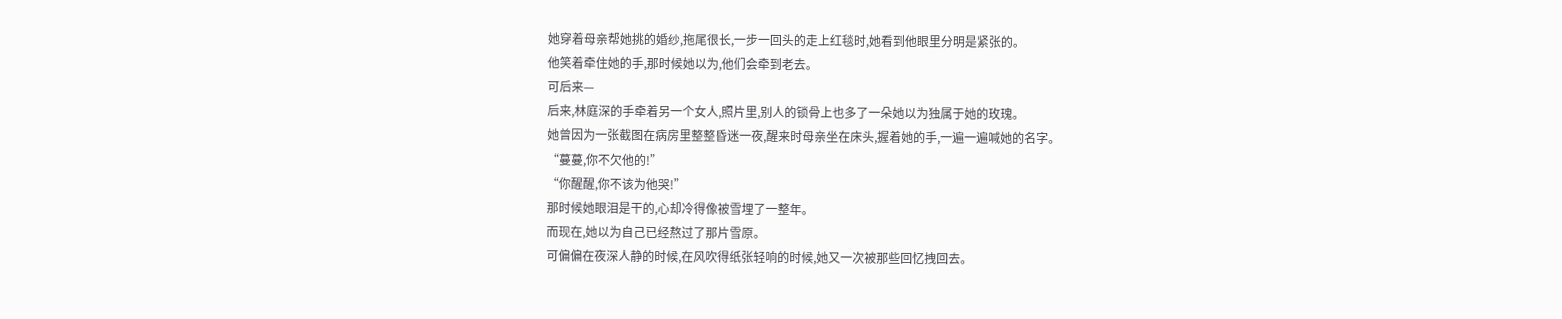她穿着母亲帮她挑的婚纱,拖尾很长,一步一回头的走上红毯时,她看到他眼里分明是紧张的。
他笑着牵住她的手,那时候她以为,他们会牵到老去。
可后来—
后来,林庭深的手牵着另一个女人,照片里,别人的锁骨上也多了一朵她以为独属于她的玫瑰。
她曾因为一张截图在病房里整整昏迷一夜,醒来时母亲坐在床头,握着她的手,一遍一遍喊她的名字。
“蔓蔓,你不欠他的!”
“你醒醒,你不该为他哭!”
那时候她眼泪是干的,心却冷得像被雪埋了一整年。
而现在,她以为自己已经熬过了那片雪原。
可偏偏在夜深人静的时候,在风吹得纸张轻响的时候,她又一次被那些回忆拽回去。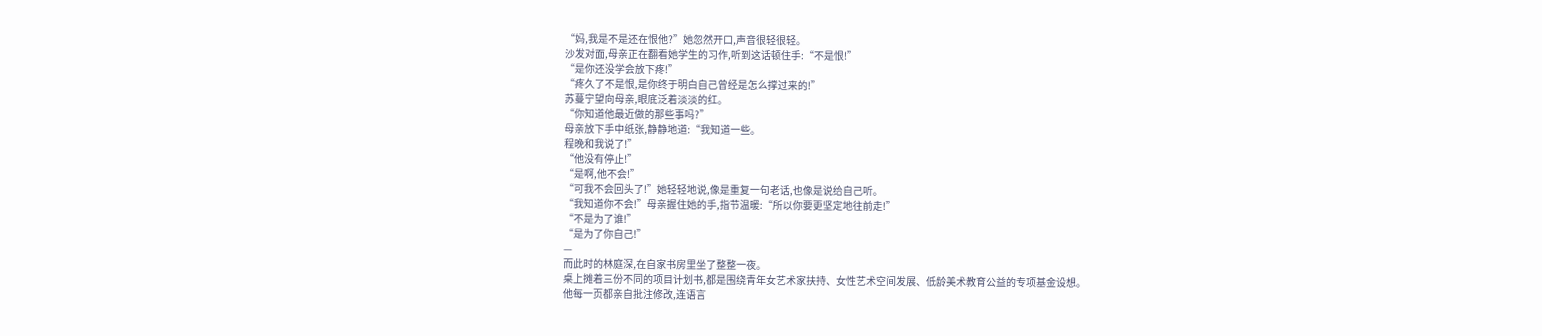“妈,我是不是还在恨他?”她忽然开口,声音很轻很轻。
沙发对面,母亲正在翻看她学生的习作,听到这话顿住手:“不是恨!”
“是你还没学会放下疼!”
“疼久了不是恨,是你终于明白自己曾经是怎么撑过来的!”
苏蔓宁望向母亲,眼底泛着淡淡的红。
“你知道他最近做的那些事吗?”
母亲放下手中纸张,静静地道:“我知道一些。
程晚和我说了!”
“他没有停止!”
“是啊,他不会!”
“可我不会回头了!”她轻轻地说,像是重复一句老话,也像是说给自己听。
“我知道你不会!”母亲握住她的手,指节温暖:“所以你要更坚定地往前走!”
“不是为了谁!”
“是为了你自己!”
—
而此时的林庭深,在自家书房里坐了整整一夜。
桌上摊着三份不同的项目计划书,都是围绕青年女艺术家扶持、女性艺术空间发展、低龄美术教育公益的专项基金设想。
他每一页都亲自批注修改,连语言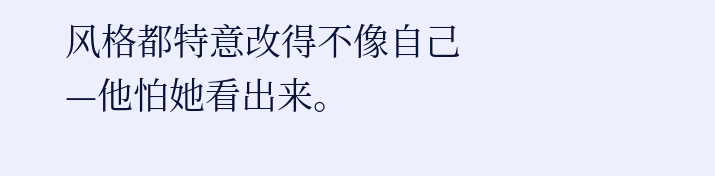风格都特意改得不像自己—他怕她看出来。